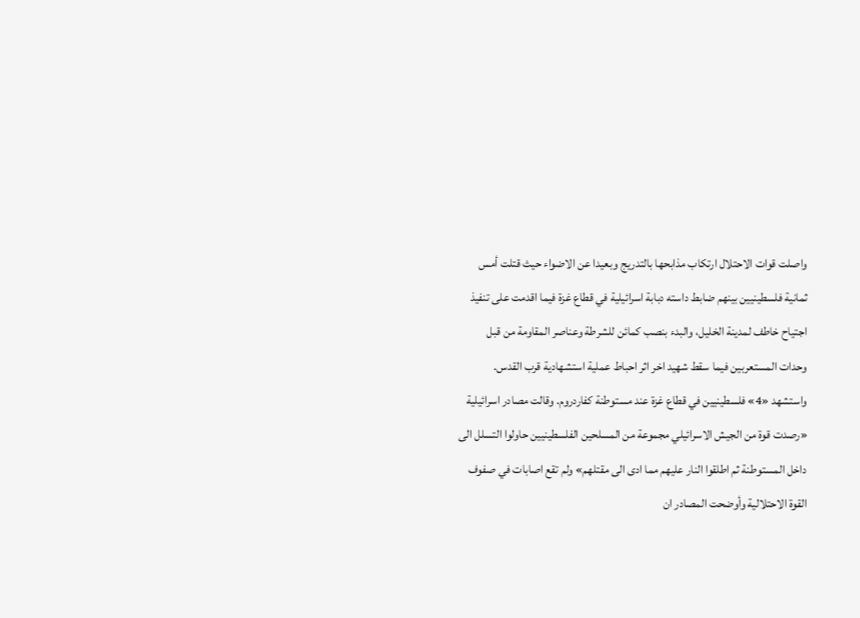واصلت قوات الاحتلال ارتكاب مذابحها بالتدريج وبعيدا عن الاضواء حيث قتلت أمس ثمانية فلسطينيين بينهم ضابط داسته دبابة اسرائيلية في قطاع غزة فيما اقدمت على تنفيذ اجتياح خاطف لمدينة الخليل، والبدء بنصب كمائن للشرطة وعناصر المقاومة من قبل وحدات المستعربين فيما سقط شهيد اخر اثر احباط عملية استشهادية قرب القدس. واستشهد «4» فلسطينيين في قطاع غزة عند مستوطنة كفاردروم. وقالت مصادر اسرائيلية «رصدت قوة من الجيش الاسرائيلي مجموعة من المسلحين الفلسطينيين حاولوا التسلل الى داخل المستوطنة ثم اطلقوا النار عليهم مما ادى الى مقتلهم» ولم تقع اصابات في صفوف القوة الاحتلالية وأوضحت المصادر ان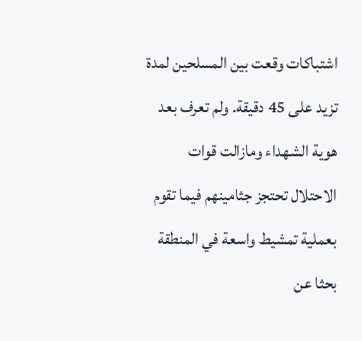اشتباكات وقعت بين المسلحين لمدة تزيد على 45 دقيقة. ولم تعرف بعد هوية الشهداء ومازالت قوات الاحتلال تحتجز جثامينهم فيما تقوم بعملية تمشيط واسعة في المنطقة بحثا عن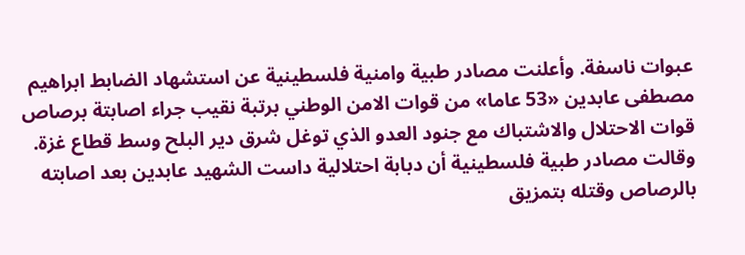عبوات ناسفة. وأعلنت مصادر طبية وامنية فلسطينية عن استشهاد الضابط ابراهيم مصطفى عابدين «53 عاما» من قوات الامن الوطني برتبة نقيب جراء اصابتة برصاص قوات الاحتلال والاشتباك مع جنود العدو الذي توغل شرق دير البلح وسط قطاع غزة. وقالت مصادر طبية فلسطينية أن دبابة احتلالية داست الشهيد عابدين بعد اصابته بالرصاص وقتله بتمزيق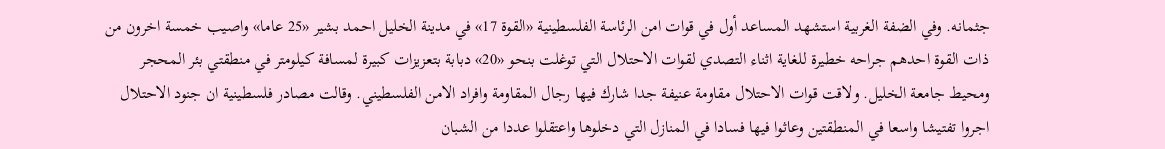جثمانه. وفي الضفة الغربية استشهد المساعد أول في قوات امن الرئاسة الفلسطينية «القوة 17» في مدينة الخليل احمد بشير «25 عاما» واصيب خمسة اخرون من ذات القوة احدهم جراحه خطيرة للغاية اثناء التصدي لقوات الاحتلال التي توغلت بنحو «20» دبابة بتعزيزات كبيرة لمسافة كيلومتر في منطقتي بئر المحجر ومحيط جامعة الخليل. ولاقت قوات الاحتلال مقاومة عنيفة جدا شارك فيها رجال المقاومة وافراد الامن الفلسطيني. وقالت مصادر فلسطينية ان جنود الاحتلال اجروا تفتيشا واسعا في المنطقتين وعاثوا فيها فسادا في المنازل التي دخلوها واعتقلوا عددا من الشبان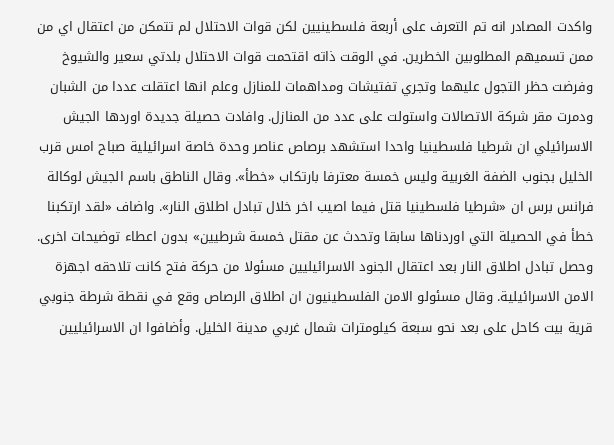واكدت المصادر انه تم التعرف على أربعة فلسطينيين لكن قوات الاحتلال لم تتمكن من اعتقال اي من ممن تسميهم المطلوبين الخطرين. في الوقت ذاته اقتحمت قوات الاحتلال بلدتي سعير والشيوخ وفرضت حظر التجول عليهما وتجري تفتيشات ومداهمات للمنازل وعلم انها اعتقلت عددا من الشبان ودمرت مقر شركة الاتصالات واستولت على عدد من المنازل. وافادت حصيلة جديدة اوردها الجيش الاسرائيلي ان شرطيا فلسطينيا واحدا استشهد برصاص عناصر وحدة خاصة اسرائيلية صباح امس قرب الخليل بجنوب الضفة الغربية وليس خمسة معترفا بارتكاب «خطأ». وقال الناطق باسم الجيش لوكالة فرانس برس ان «شرطيا فلسطينيا قتل فيما اصيب اخر خلال تبادل اطلاق النار». واضاف «لقد ارتكبنا خطأ في الحصيلة التي اوردناها سابقا وتحدث عن مقتل خمسة شرطيين» بدون اعطاء توضيحات اخرى. وحصل تبادل اطلاق النار بعد اعتقال الجنود الاسرائيليين مسئولا من حركة فتح كانت تلاحقه اجهزة الامن الاسرائيلية. وقال مسئولو الامن الفلسطينيون ان اطلاق الرصاص وقع في نقطة شرطة جنوبي قرية بيت كاحل على بعد نحو سبعة كيلومترات شمال غربي مدينة الخليل. وأضافوا ان الاسرائيليين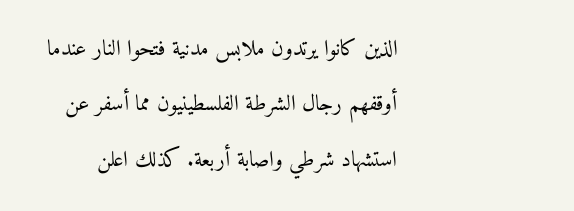الذين كانوا يرتدون ملابس مدنية فتحوا النار عندما أوقفهم رجال الشرطة الفلسطينيون مما أسفر عن استشهاد شرطي واصابة أربعة. كذلك اعلن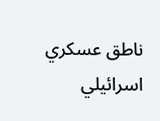ناطق عسكري اسرائيلي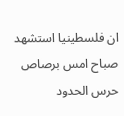ان فلسطينيا استشهد صباح امس برصاص حرس الحدود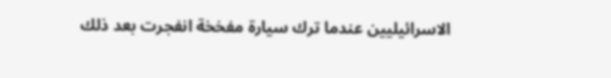الاسرائيليين عندما ترك سيارة مفخخة انفجرت بعد ذلك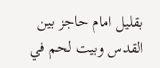بقليل امام حاجز بين القدس وبيت لحم في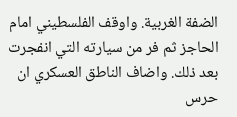الضفة الغربية. واوقف الفلسطيني امام الحاجز ثم فر من سيارته التي انفجرت بعد ذلك. واضاف الناطق العسكري ان حرس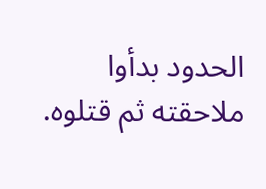الحدود بدأوا ملاحقته ثم قتلوه.